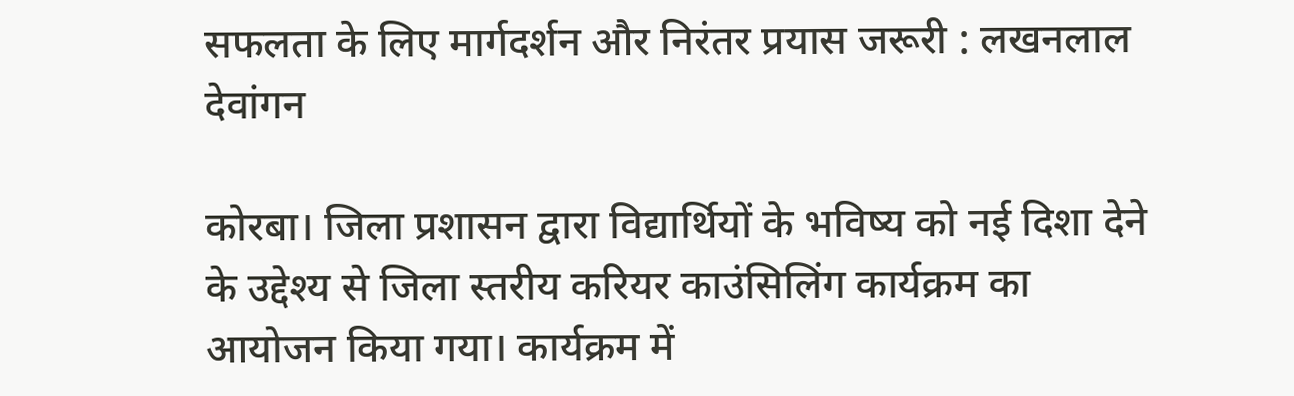सफलता के लिए मार्गदर्शन और निरंतर प्रयास जरूरी : लखनलाल देवांगन

कोरबा। जिला प्रशासन द्वारा विद्यार्थियों के भविष्य को नई दिशा देने के उद्देश्य से जिला स्तरीय करियर काउंसिलिंग कार्यक्रम का आयोजन किया गया। कार्यक्रम में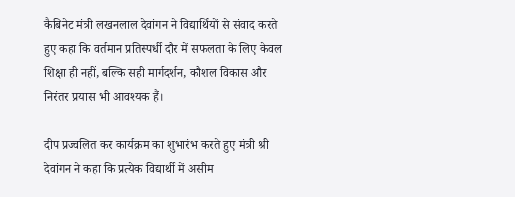कैबिनेट मंत्री लखनलाल देवांगन ने विद्यार्थियों से संवाद करते हुए कहा कि वर्तमान प्रतिस्पर्धी दौर में सफलता के लिए केवल शिक्षा ही नहीं, बल्कि सही मार्गदर्शन, कौशल विकास और निरंतर प्रयास भी आवश्यक हैं।

दीप प्रज्वलित कर कार्यक्रम का शुभारंभ करते हुए मंत्री श्री देवांगन ने कहा कि प्रत्येक विद्यार्थी में असीम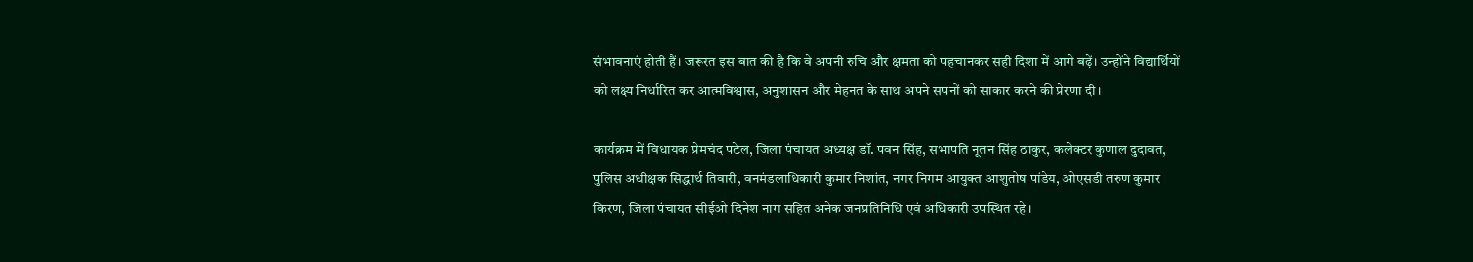संभावनाएं होती हैं। जरूरत इस बात की है कि वे अपनी रुचि और क्षमता को पहचानकर सही दिशा में आगे बढ़ें। उन्होंने विद्यार्थियों को लक्ष्य निर्धारित कर आत्मविश्वास, अनुशासन और मेहनत के साथ अपने सपनों को साकार करने की प्रेरणा दी।

कार्यक्रम में विधायक प्रेमचंद पटेल, जिला पंचायत अध्यक्ष डॉ. पवन सिंह, सभापति नूतन सिंह ठाकुर, कलेक्टर कुणाल दुदावत, पुलिस अधीक्षक सिद्धार्थ तिवारी, वनमंडलाधिकारी कुमार निशांत, नगर निगम आयुक्त आशुतोष पांडेय, ओएसडी तरुण कुमार किरण, जिला पंचायत सीईओ दिनेश नाग सहित अनेक जनप्रतिनिधि एवं अधिकारी उपस्थित रहे।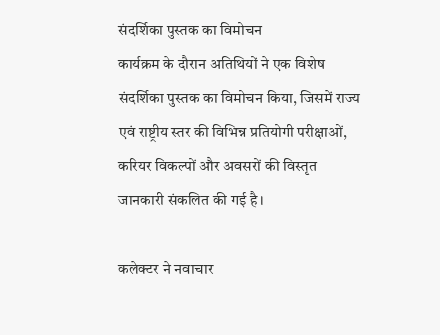संदर्शिका पुस्तक का विमोचन
कार्यक्रम के दौरान अतिथियों ने एक विशेष संदर्शिका पुस्तक का विमोचन किया, जिसमें राज्य एवं राष्ट्रीय स्तर की विभिन्न प्रतियोगी परीक्षाओं, करियर विकल्पों और अवसरों की विस्तृत जानकारी संकलित की गई है।

कलेक्टर ने नवाचार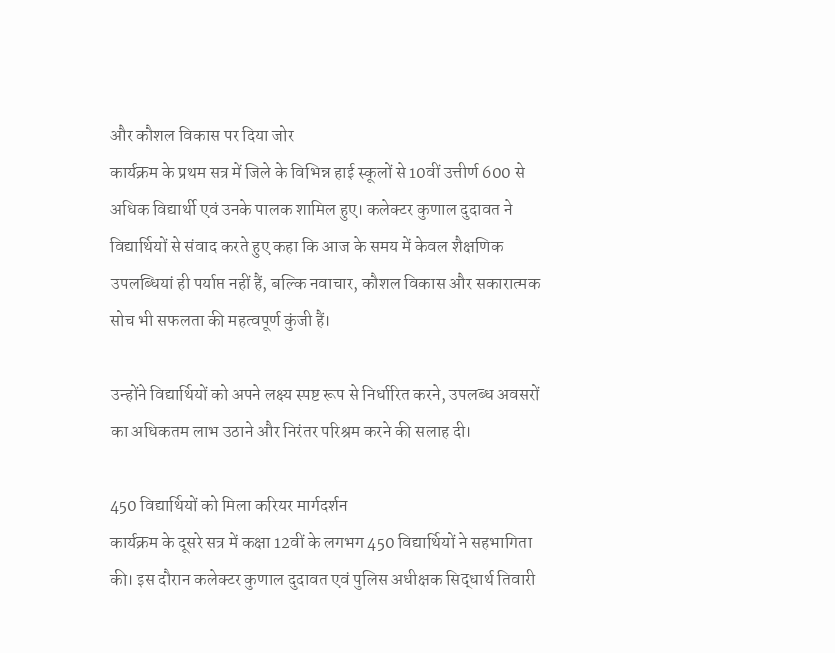और कौशल विकास पर दिया जोर
कार्यक्रम के प्रथम सत्र में जिले के विभिन्न हाई स्कूलों से 10वीं उत्तीर्ण 600 से अधिक विद्यार्थी एवं उनके पालक शामिल हुए। कलेक्टर कुणाल दुदावत ने विद्यार्थियों से संवाद करते हुए कहा कि आज के समय में केवल शैक्षणिक उपलब्धियां ही पर्याप्त नहीं हैं, बल्कि नवाचार, कौशल विकास और सकारात्मक सोच भी सफलता की महत्वपूर्ण कुंजी हैं।

उन्होंने विद्यार्थियों को अपने लक्ष्य स्पष्ट रूप से निर्धारित करने, उपलब्ध अवसरों का अधिकतम लाभ उठाने और निरंतर परिश्रम करने की सलाह दी।

450 विद्यार्थियों को मिला करियर मार्गदर्शन
कार्यक्रम के दूसरे सत्र में कक्षा 12वीं के लगभग 450 विद्यार्थियों ने सहभागिता की। इस दौरान कलेक्टर कुणाल दुदावत एवं पुलिस अधीक्षक सिद्धार्थ तिवारी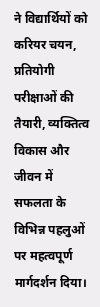ने विद्यार्थियों को करियर चयन, प्रतियोगी परीक्षाओं की तैयारी, व्यक्तित्व विकास और जीवन में सफलता के विभिन्न पहलुओं पर महत्वपूर्ण मार्गदर्शन दिया।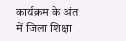कार्यक्रम के अंत में जिला शिक्षा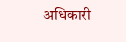अधिकारी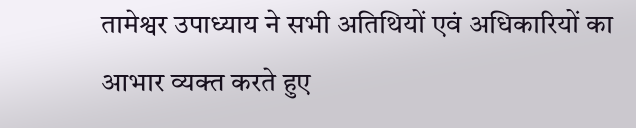तामेश्वर उपाध्याय ने सभी अतिथियों एवं अधिकारियों का आभार व्यक्त करते हुए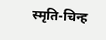स्मृति-चिन्ह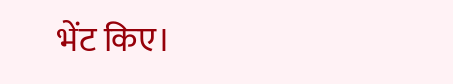भेंट किए।